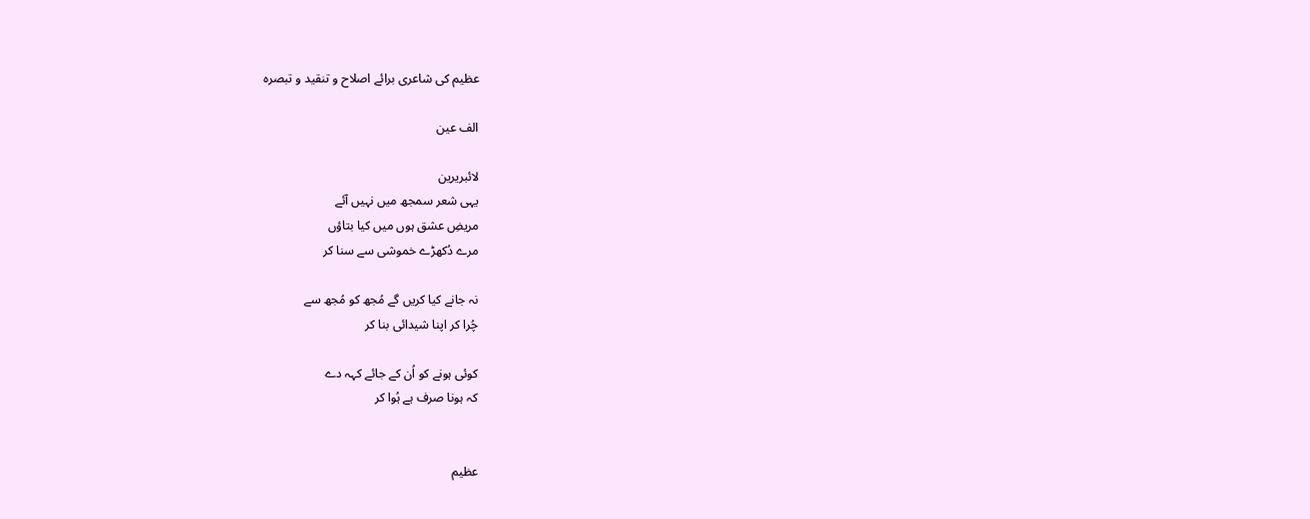عظیم کی شاعری برائے اصلاح و تنقید و تبصرہ

الف عین

لائبریرین
یہی شعر سمجھ میں نہیں آئے
مریضِ عشق ہوں میں کیا بتاؤں
مرے دُکھڑے خموشی سے سنا کر

نہ جانے کیا کریں گے مُجھ کو مُجھ سے
چُرا کر اپنا شیدائی بنا کر

کوئی ہونے کو اُن کے جائے کہہ دے
کہ ہونا صرف ہے ہُوا کر


عظیم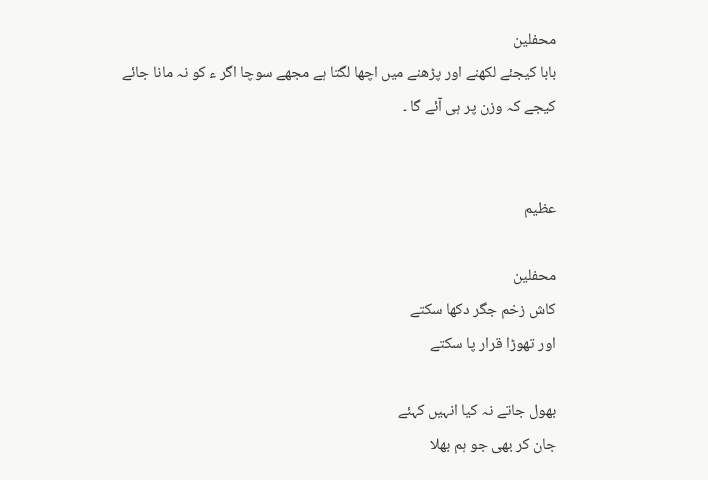محفلین
بابا کیجئے لکھنے اور پڑھنے میں اچھا لگتا ہے مجھے سوچا اگر ء کو نہ مانا جائے کیجے کہ وزن پر ہی آئے گا ۔


عظیم

محفلین
کاش زخم جگر دکها سکتے
اور تهوڑا قرار پا سکتے

بهول جاتے نہ کیا انہیں کہئے
جان کر بهی جو ہم بهلا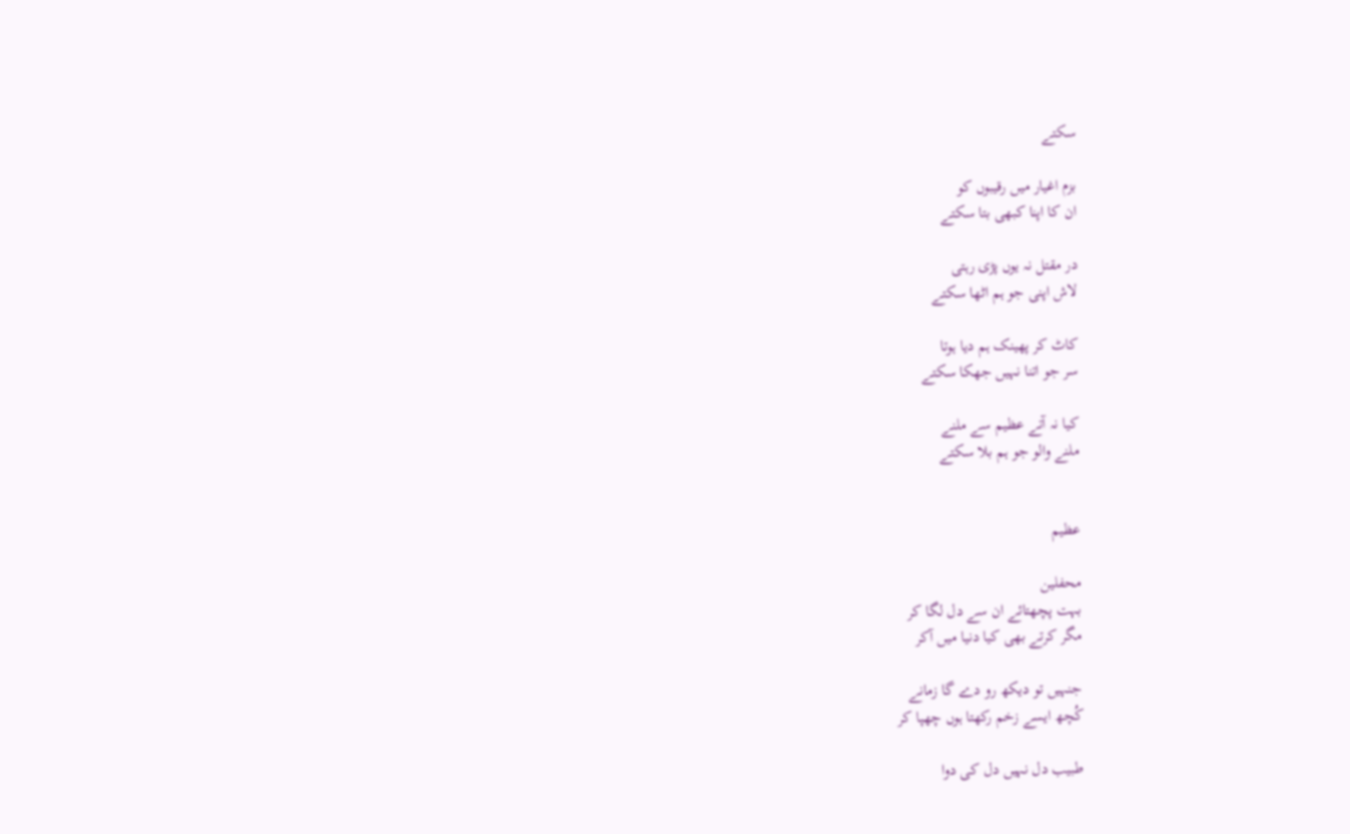سکتے

بزم اغیار میں رقیبوں کو
ان کا اپنا کبهی بتا سکتے

در مقتل نہ یوں پڑی رہتی
لاش اپنی جو ہم اٹها سکتے

کاٹ کر پهینک ہم دیا ہوتا
سر جو اتنا نہیں جهکا سکتے

کیا نہ آتے عظیم سے ملنے
ملنے والو جو ہم بلا سکتے


عظیم

محفلین
بہت پچهتائے ان سے دل لگا کر
مگر کرتے بهی کیا دنیا میں آکر

جنہیں تو دیکھ رو دے گا زمانے
کُچھ ایسے زخم رکهتا ہوں چهپا کر

طبیب دل نہیں دل کی دوا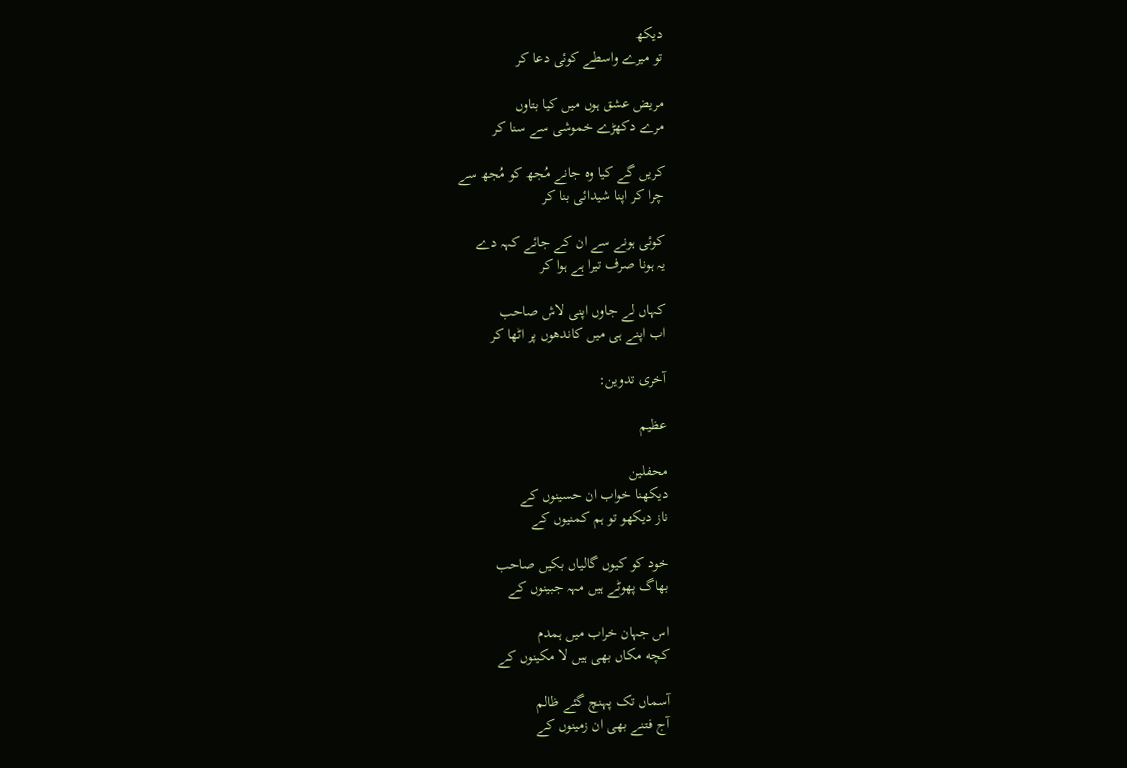دیکھ
تو میرے واسطے کوئی دعا کر

مریض عشق ہوں میں کیا بتاوں
مرے دکهڑے خموشی سے سنا کر

کریں گے کیا وہ جانے مُجھ کو مُجھ سے
چرا کر اپنا شیدائی بنا کر

کوئی ہونے سے ان کے جائے کہہ دے
یہ ہونا صرف تیرا ہے ہوا کر

کہاں لے جاوں اپنی لاش صاحب
اب اپنے ہی میں کاندهوں پر اٹها کر

آخری تدوین:

عظیم

محفلین
دیکهنا خواب ان حسینوں کے
ناز دیکهو تو ہم کمنیوں کے

خود کو کیوں گالیاں بکیں صاحب
بهاگ پهوٹے ہیں مہہ جبینوں کے

اس جہان خراب میں ہمدم
کچه مکاں بهی ہیں لا مکینوں کے

آسماں تک پہنچ گئے ظالم
آج فتنے بهی ان زمینوں کے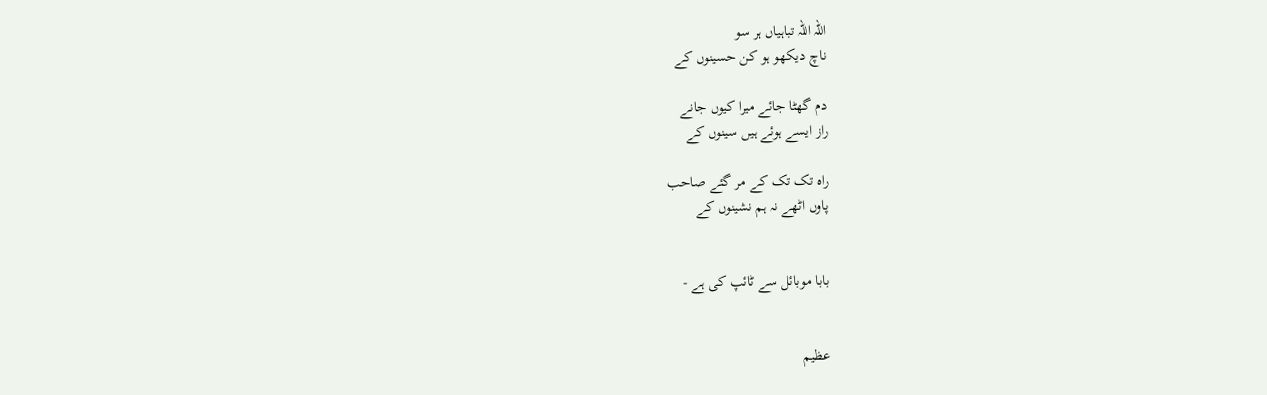اللہ اللہ تباہیاں ہر سو
ناچ دیکهو ہو کن حسینوں کے

دم گهٹا جائے میرا کیوں جانے
راز ایسے ہوئے ہیں سینوں کے

راہ تک تک کے مر گئے صاحب
پاوں اٹهے نہ ہم نشینوں کے


بابا موبائل سے ٹائپ کی ہے -


عظیم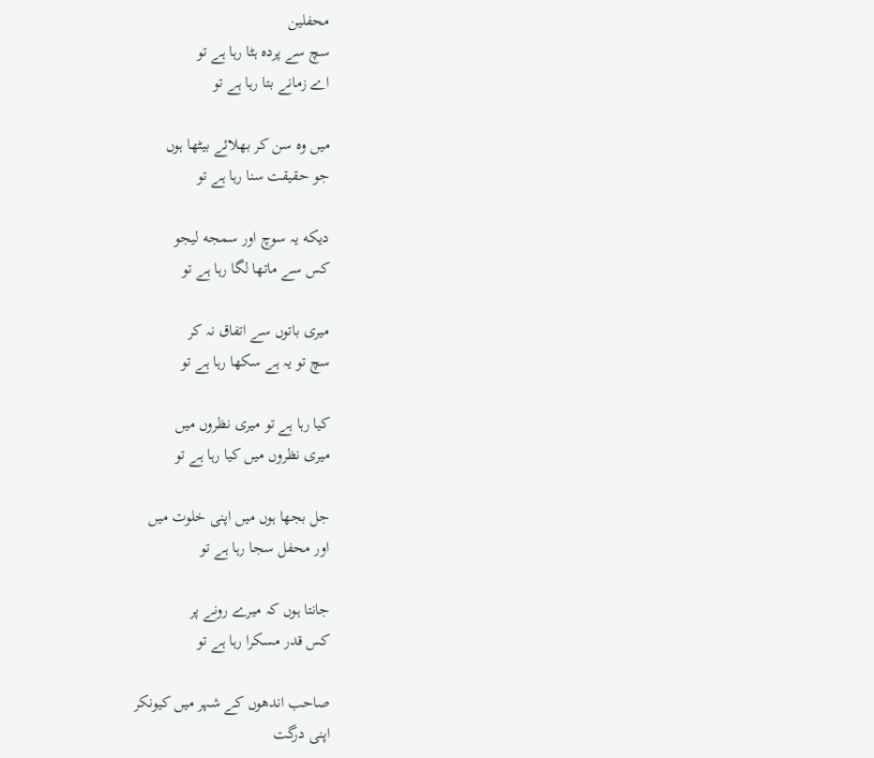محفلین
سچ سے پردہ ہٹا رہا ہے تو
اے زمانے بتا رہا ہے تو

میں وہ سن کر بهلائے بیٹها ہوں
جو حقیقت سنا رہا ہے تو

دیکه یہ سوچ اور سمجه لیجو
کس سے ماتها لگا رہا ہے تو

میری باتوں سے اتفاق نہ کر
سچ تو یہ ہے سکها رہا ہے تو

کیا رہا ہے تو میری نظروں میں
میری نظروں میں کیا رہا ہے تو

جل بجها ہوں میں اپنی خلوت میں
اور محفل سجا رہا ہے تو

جانتا ہوں کہ میرے رونے پر
کس قدر مسکرا رہا ہے تو

صاحب اندهوں کے شہر میں کیونکر
اپنی درگت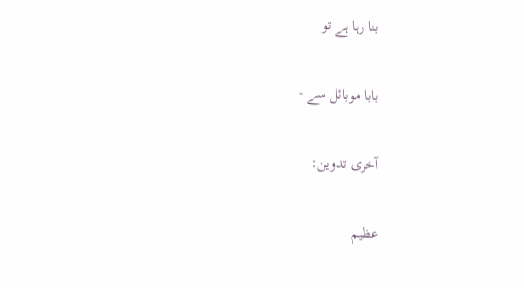بنا رہا ہے تو

بابا موبائل سے -

آخری تدوین:

عظیم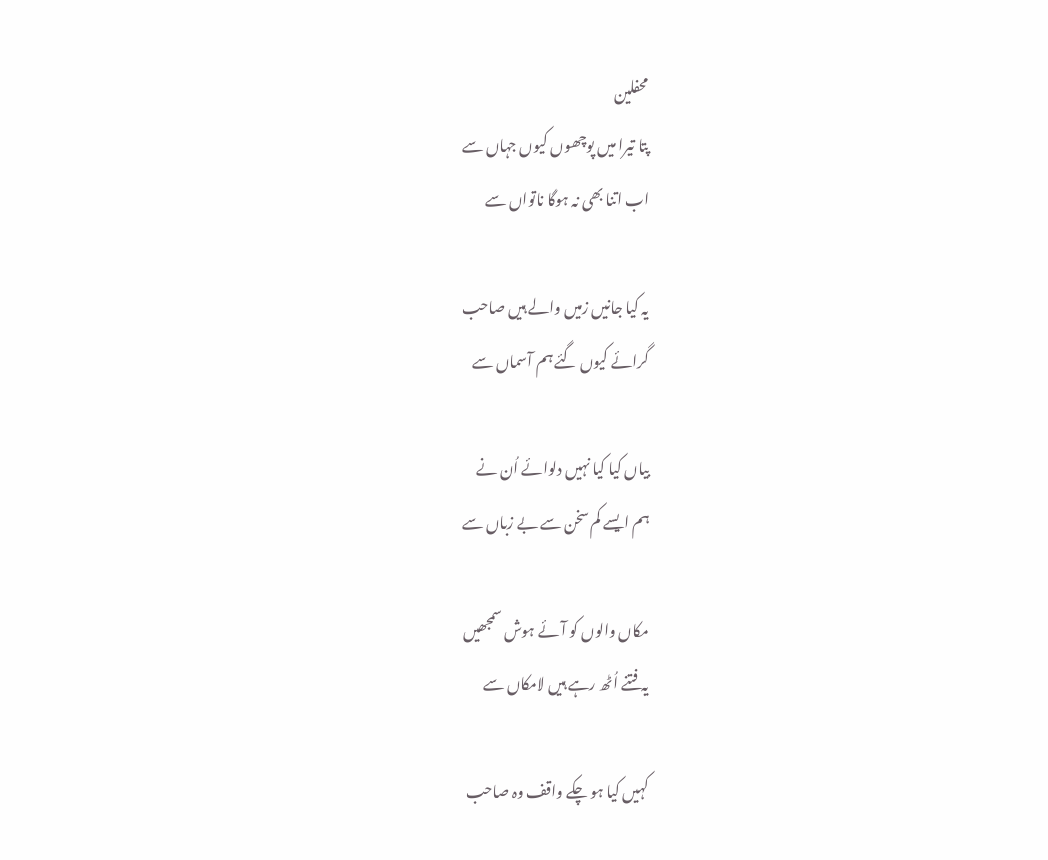محفلین
پتا تیرا میں پوچھوں کیوں جہاں سے
اب اتنا بھی نہ ہوگا ناتواں سے

یہ کیا جانیں زمیں والے ہیں صاحب
گرائے کیوں گئے ہم آسماں سے

بیاں کیا کیا نہیں دلوائے اُن نے
ہم ایسے کم سخن سے بے زباں سے

مکاں والوں کو آئے ہوش سمجھیں
یہ فتنے اُٹھ رہے ہیں لامکاں سے

کہیں کیا ہو چکے واقف وہ صاحب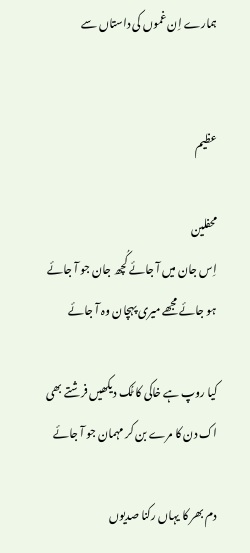ہمارے اِن غموں کی داستاں سے


عظیم

محفلین
اِس جان میں آ جائے کُچھ جان جو آ جائے
ہو جائے مجھے میری پہچان وہ آ جائے

کیا روپ ہے خاکی کا ٹُک دیکھیں فرشتے بھی
اک دن کا مرے بن کر مہمان جو آ جائے

دم بھر کا یہاں رکنا صدیوں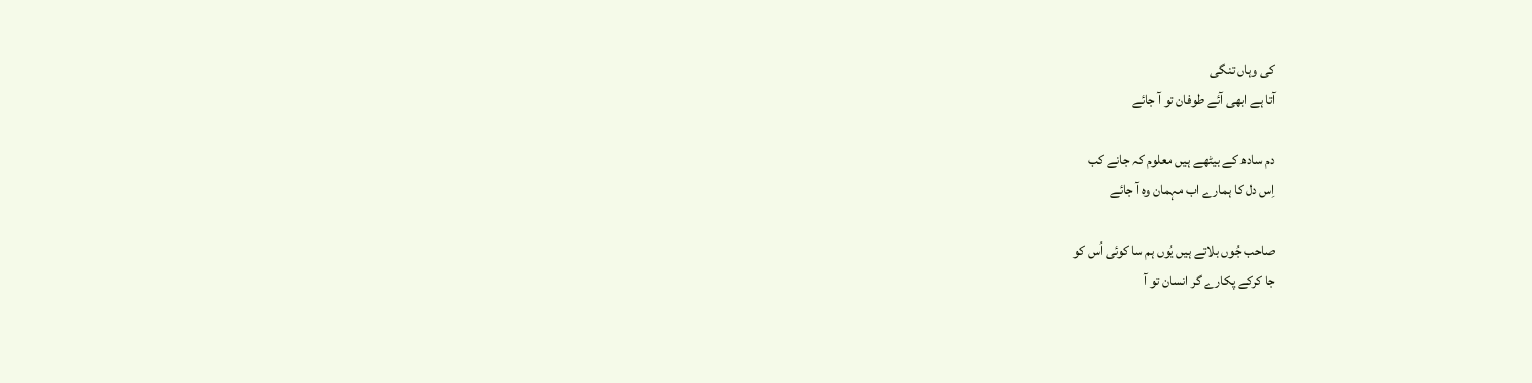کی وہاں تنگی
آتا ہے ابھی آئے طوفان تو آ جائے

دم سادھ کے بیٹھے ہیں معلوم کہ جانے کب
اِس دل کا ہمارے اب مہمان وہ آ جائے

صاحب جُوں بلاتے ہیں یُوں ہم سا کوئی اُس کو
جا کرکے پکارے گر انسان تو آ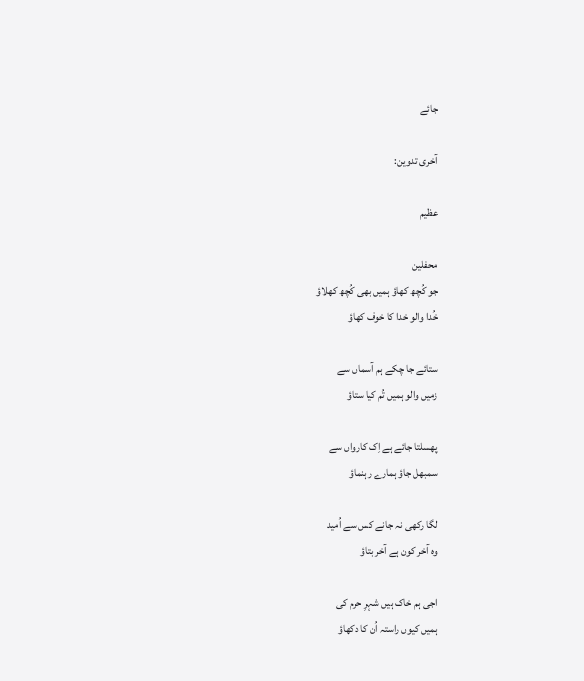جائے

آخری تدوین:

عظیم

محفلین
جو کُچھ کھاؤ ہمیں بھی کُچھ کھلاؤ
خُدا والو خدا کا خوف کھاؤ

ستائے جا چکے ہم آسماں سے
زمیں والو ہمیں تُم کیا ستاؤ

پھسلتا جائے ہے اِک کارواں سے
سمبھل جاؤ ہمارے رہنماؤ

لگا رکھی نہ جانے کس سے اُمید
وہ آخر کون ہے آخر بتاؤ

اجی ہم خاک ہیں شہرِ حرم کی
ہمیں کیوں راستہ اُن کا دکھاؤ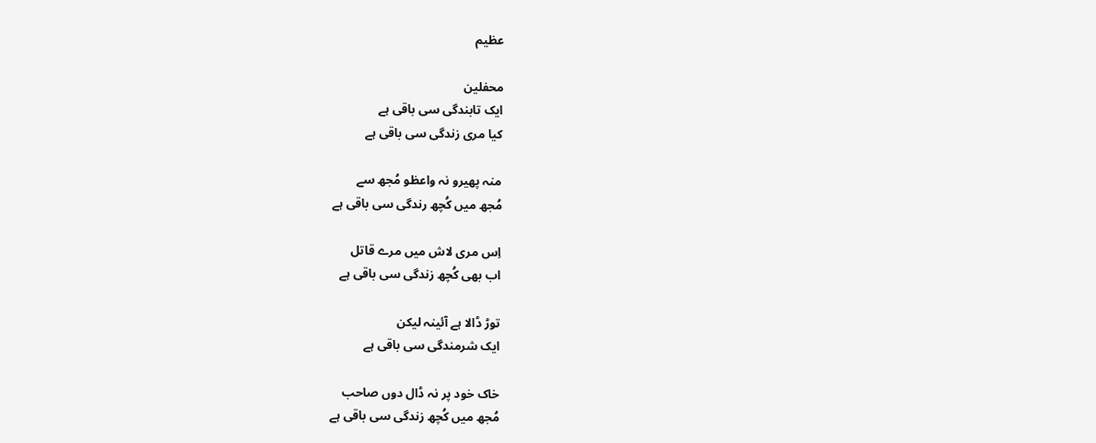عظیم

محفلین
ایک تابندگی سی باقی ہے
کیا مری زندگی سی باقی ہے

منہ پھیرو نہ واعظو مُجھ سے
مُجھ میں کُچھ رندگی سی باقی ہے

اِس مری لاش میں مرے قاتل
اب بھی کُچھ زندگی سی باقی ہے

توڑ ڈالا ہے آئینہ لیکن
ایک شرمندگی سی باقی ہے

خاک خود پر نہ ڈال دوں صاحب
مُجھ میں کُچھ زندگی سی باقی ہے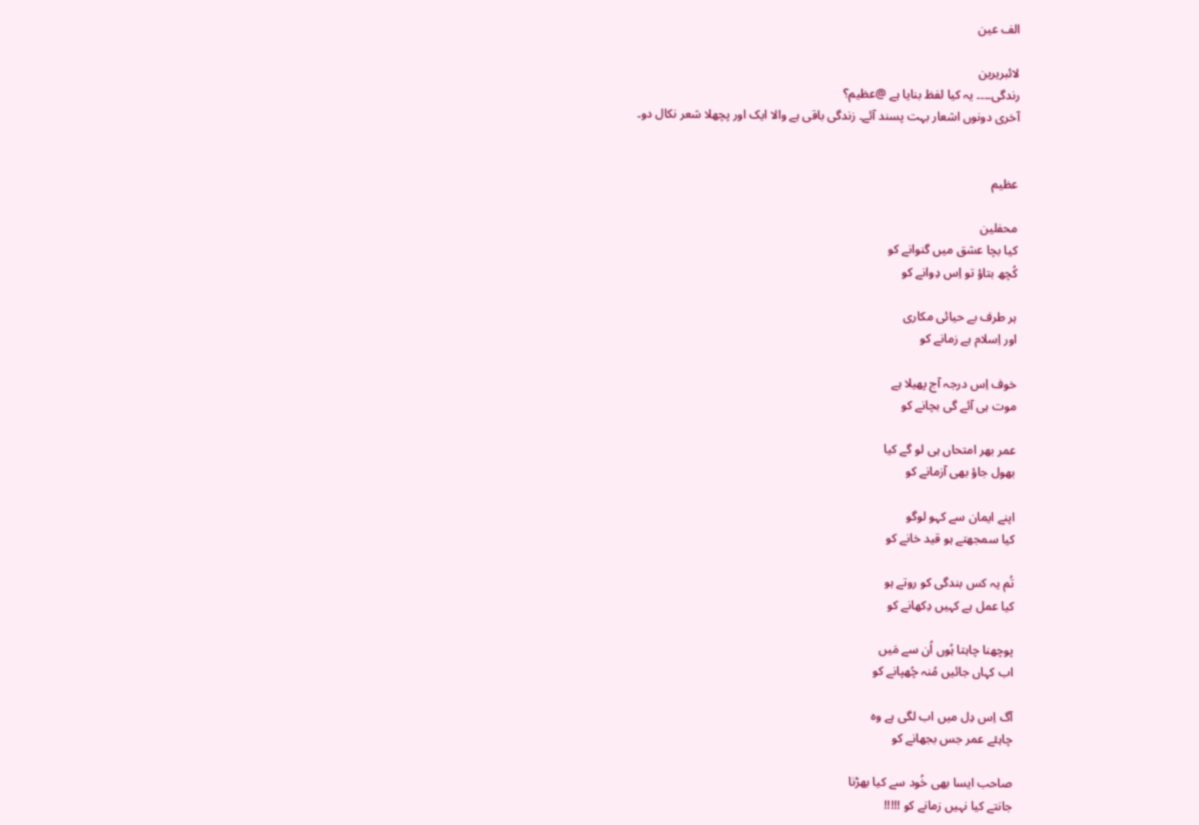الف عین

لائبریرین
رندگی۔۔۔۔ یہ کیا لفظ بنایا ہے @عظیم؟
آخری دونوں اشعار بہت پسند آئے۔ زندگی باقی ہے والا ایک اور پچھلا شعر نکال دو۔


عظیم

محفلین
کیا بچا عشق میں گنوانے کو
کُچھ بتاؤ تو اِس دِوانے کو

ہر طرف بے حیائی مکاری
اور اِسلام ہے زمانے کو

خوف اِس درجہ آج پھیلا ہے
موت ہی آئے گی بچانے کو

عمر بھر امتحاں ہی لو گے کیا
بھول جاؤ بھی آزمانے کو

اپنے ایمان سے کہو لوگو
کیا سمجھتے ہو قید خانے کو

تُم یہ کس بندگی کو روتے ہو
کیا عمل ہے کہیں دِکھانے کو

پوچھنا چاہتا ہُوں اُن سے مَیں
اب کہاں جائیں مُنہ چُھپانے کو

آگ اِس دِل میں اب لگی ہے وہ
چاہئے عمر جس بجھانے کو

صاحب ایسا بھی خُود سے کیا بھڑنا
جانتے کیا نہیں زمانے کو !!!!!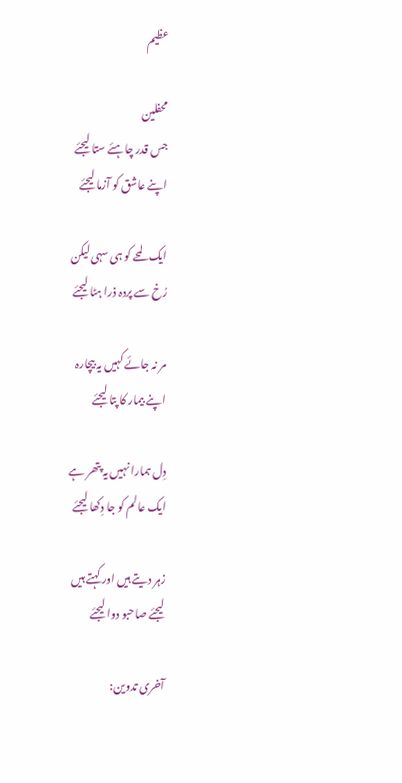عظیم

محفلین
جس قدر چاہئے ستا لیجئے
اپنے عاشق کو آزما لیجئے

ایک لمحے کو ہی سہی لیکن
رُخ سے پردہ ذرا ہٹا لیجئے

مر نہ جائے کہیں یہ بیچارہ
اپنے بیمار کا پتا لیجئے

دِل ہمارا نہیں یہ پتھر ہے
ایک عالم کو جا دِکھا لیجئے

زہر دیتے ہیں اور کہتے ہیں
لیجئے صاحبو دوا لیجئے

آخری تدوین: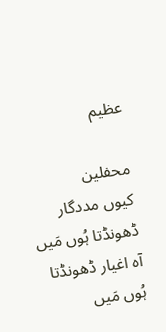عظیم

محفلین
کیوں مددگار ڈھونڈتا ہُوں مَیں
آہ اغیار ڈھونڈتا ہُوں مَیں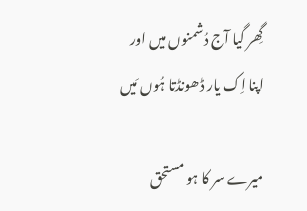گِھر گیا آج دُشمنوں میں اور
اپنا اِک یار ڈھونڈتا ہُوں مَیں

میرے سر کا ہو مستحق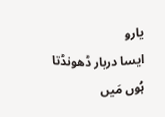یارو
ایسا دربار ڈھونڈتا ہُوں مَیں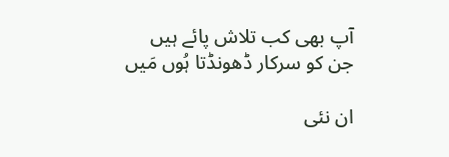آپ بھی کب تلاش پائے ہیں
جن کو سرکار ڈھونڈتا ہُوں مَیں

ان نئی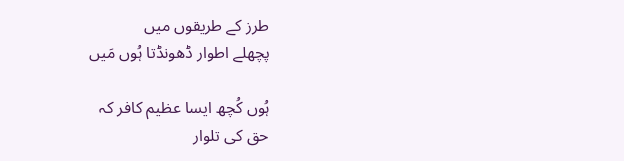طرز کے طریقوں میں
پچھلے اطوار ڈھونڈتا ہُوں مَیں

ہُوں کُچھ ایسا عظیم کافر کہ
حق کی تلوار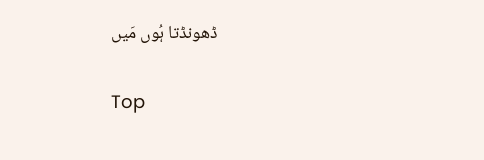ڈھونڈتا ہُوں مَیں

Top